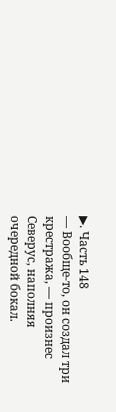▶. Часть 148
— Вообще-то, он создал три крестража, — произнес Северус, наполняя очередной бокал.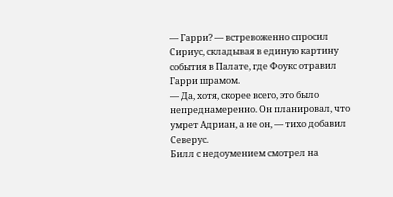— Гарри? — встревоженно спросил Сириус, складывая в единую картину события в Палате, где Фоукс отравил Гарри шрамом.
— Да, хотя, скорее всего, это было непреднамеренно. Он планировал, что умрет Адриан, а не он, — тихо добавил Северус.
Билл с недоумением смотрел на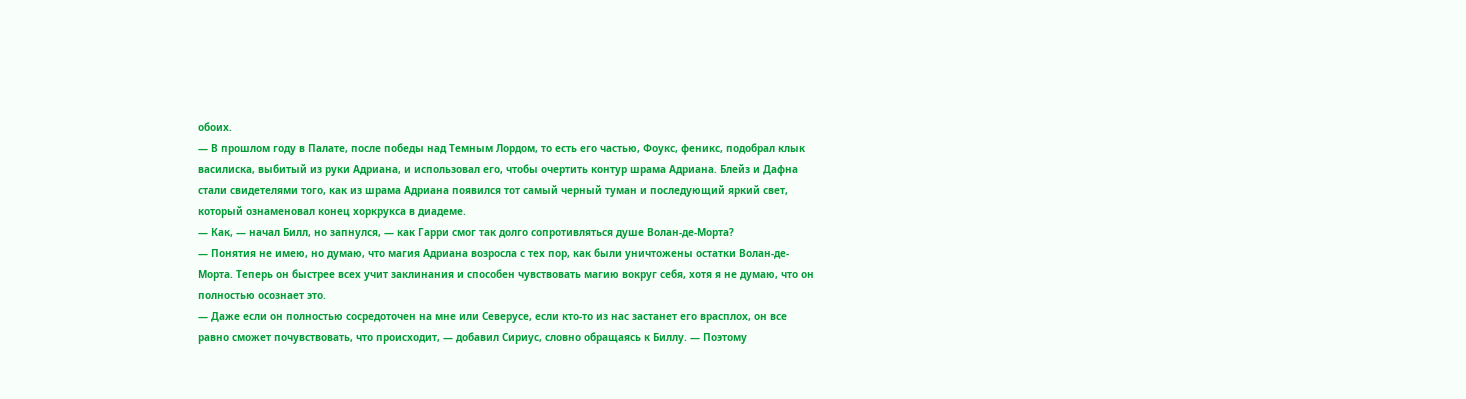обоих.
— В прошлом году в Палате, после победы над Темным Лордом, то есть его частью, Фоукс, феникс, подобрал клык василиска, выбитый из руки Адриана, и использовал его, чтобы очертить контур шрама Адриана. Блейз и Дафна стали свидетелями того, как из шрама Адриана появился тот самый черный туман и последующий яркий свет, который ознаменовал конец хоркрукса в диадеме.
— Как, — начал Билл, но запнулся, — как Гарри смог так долго сопротивляться душе Волан-де-Морта?
— Понятия не имею, но думаю, что магия Адриана возросла с тех пор, как были уничтожены остатки Волан-де-Морта. Теперь он быстрее всех учит заклинания и способен чувствовать магию вокруг себя, хотя я не думаю, что он полностью осознает это.
— Даже если он полностью сосредоточен на мне или Северусе, если кто-то из нас застанет его врасплох, он все равно сможет почувствовать, что происходит, — добавил Сириус, словно обращаясь к Биллу. — Поэтому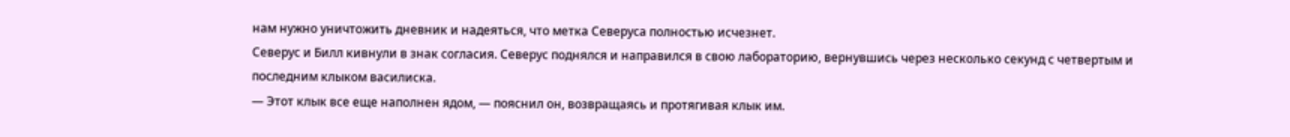нам нужно уничтожить дневник и надеяться, что метка Северуса полностью исчезнет.
Северус и Билл кивнули в знак согласия. Северус поднялся и направился в свою лабораторию, вернувшись через несколько секунд с четвертым и последним клыком василиска.
— Этот клык все еще наполнен ядом, — пояснил он, возвращаясь и протягивая клык им.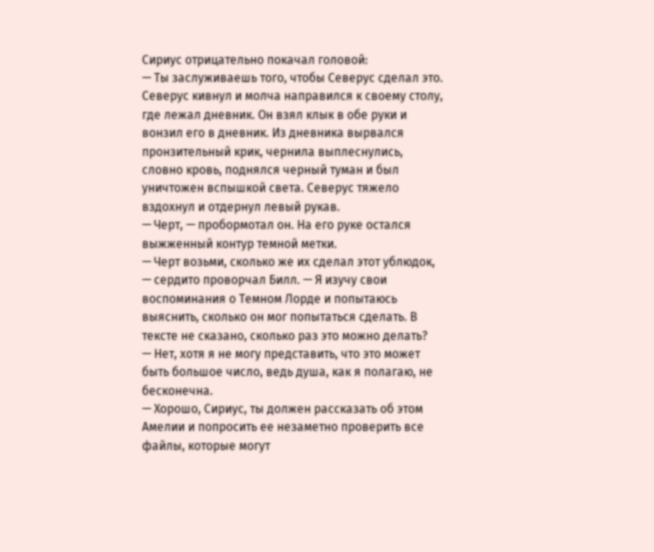Сириус отрицательно покачал головой:
— Ты заслуживаешь того, чтобы Северус сделал это.
Северус кивнул и молча направился к своему столу, где лежал дневник. Он взял клык в обе руки и вонзил его в дневник. Из дневника вырвался пронзительный крик, чернила выплеснулись, словно кровь, поднялся черный туман и был уничтожен вспышкой света. Северус тяжело вздохнул и отдернул левый рукав.
— Черт, — пробормотал он. На его руке остался выжженный контур темной метки.
— Черт возьми, сколько же их сделал этот ублюдок, — сердито проворчал Билл. — Я изучу свои воспоминания о Темном Лорде и попытаюсь выяснить, сколько он мог попытаться сделать. В тексте не сказано, сколько раз это можно делать?
— Нет, хотя я не могу представить, что это может быть большое число, ведь душа, как я полагаю, не бесконечна.
— Хорошо, Сириус, ты должен рассказать об этом Амелии и попросить ее незаметно проверить все файлы, которые могут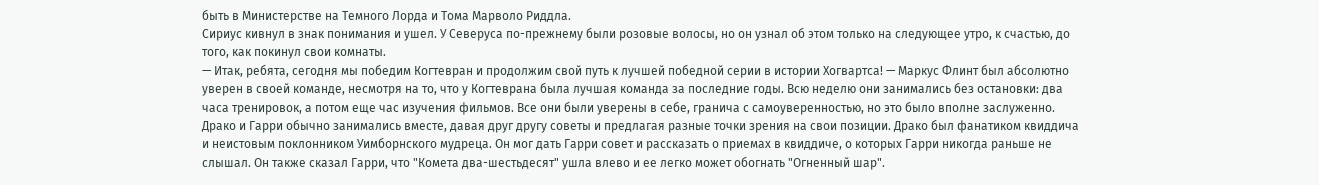быть в Министерстве на Темного Лорда и Тома Марволо Риддла.
Сириус кивнул в знак понимания и ушел. У Северуса по-прежнему были розовые волосы, но он узнал об этом только на следующее утро, к счастью, до того, как покинул свои комнаты.
— Итак, ребята, сегодня мы победим Когтевран и продолжим свой путь к лучшей победной серии в истории Хогвартса! — Маркус Флинт был абсолютно уверен в своей команде, несмотря на то, что у Когтеврана была лучшая команда за последние годы. Всю неделю они занимались без остановки: два часа тренировок, а потом еще час изучения фильмов. Все они были уверены в себе, гранича с самоуверенностью, но это было вполне заслуженно.
Драко и Гарри обычно занимались вместе, давая друг другу советы и предлагая разные точки зрения на свои позиции. Драко был фанатиком квиддича и неистовым поклонником Уимборнского мудреца. Он мог дать Гарри совет и рассказать о приемах в квиддиче, о которых Гарри никогда раньше не слышал. Он также сказал Гарри, что "Комета два-шестьдесят" ушла влево и ее легко может обогнать "Огненный шар".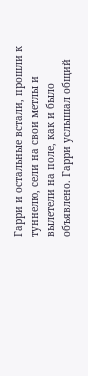Гарри и остальные встали, прошли к туннелю, сели на свои метлы и вылетели на поле, как и было объявлено. Гарри услышал общий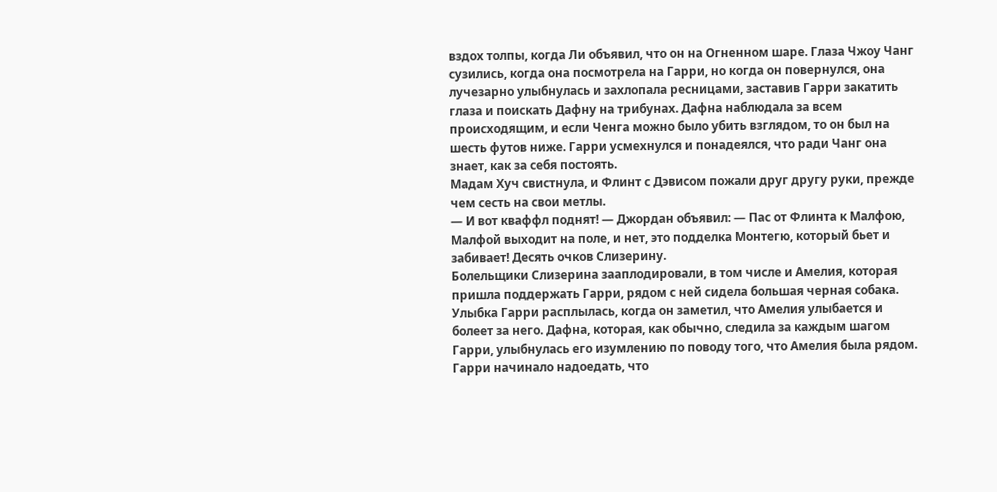вздох толпы, когда Ли объявил, что он на Огненном шаре. Глаза Чжоу Чанг сузились, когда она посмотрела на Гарри, но когда он повернулся, она лучезарно улыбнулась и захлопала ресницами, заставив Гарри закатить глаза и поискать Дафну на трибунах. Дафна наблюдала за всем происходящим, и если Ченга можно было убить взглядом, то он был на шесть футов ниже. Гарри усмехнулся и понадеялся, что ради Чанг она знает, как за себя постоять.
Мадам Хуч свистнула, и Флинт с Дэвисом пожали друг другу руки, прежде чем сесть на свои метлы.
— И вот кваффл поднят! — Джордан объявил: — Пас от Флинта к Малфою, Малфой выходит на поле, и нет, это подделка Монтегю, который бьет и забивает! Десять очков Слизерину.
Болельщики Слизерина зааплодировали, в том числе и Амелия, которая пришла поддержать Гарри, рядом с ней сидела большая черная собака. Улыбка Гарри расплылась, когда он заметил, что Амелия улыбается и болеет за него. Дафна, которая, как обычно, следила за каждым шагом Гарри, улыбнулась его изумлению по поводу того, что Амелия была рядом.
Гарри начинало надоедать, что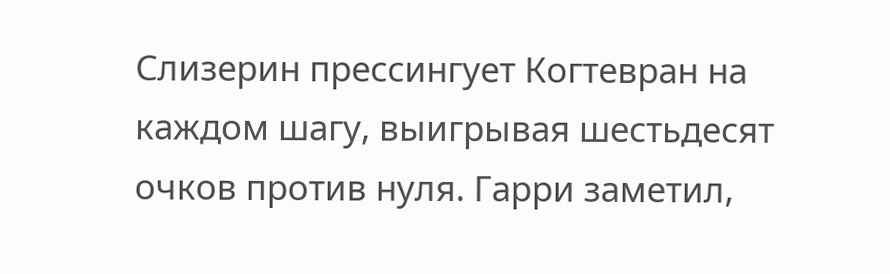Слизерин прессингует Когтевран на каждом шагу, выигрывая шестьдесят очков против нуля. Гарри заметил,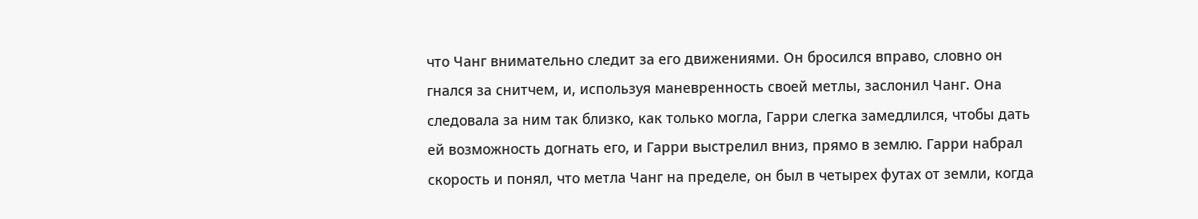что Чанг внимательно следит за его движениями. Он бросился вправо, словно он гнался за снитчем, и, используя маневренность своей метлы, заслонил Чанг. Она следовала за ним так близко, как только могла, Гарри слегка замедлился, чтобы дать ей возможность догнать его, и Гарри выстрелил вниз, прямо в землю. Гарри набрал скорость и понял, что метла Чанг на пределе, он был в четырех футах от земли, когда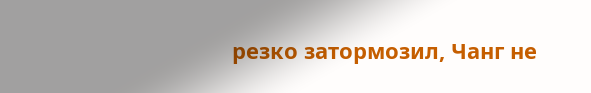резко затормозил, Чанг не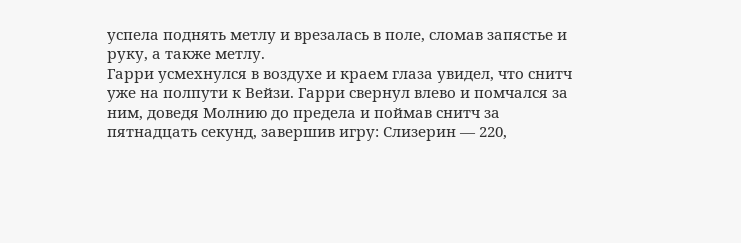успела поднять метлу и врезалась в поле, сломав запястье и руку, а также метлу.
Гарри усмехнулся в воздухе и краем глаза увидел, что снитч уже на полпути к Вейзи. Гарри свернул влево и помчался за ним, доведя Молнию до предела и поймав снитч за пятнадцать секунд, завершив игру: Слизерин — 220,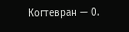Когтевран — 0.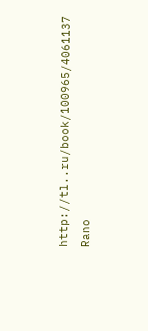http://tl..ru/book/100965/4061137
Rano